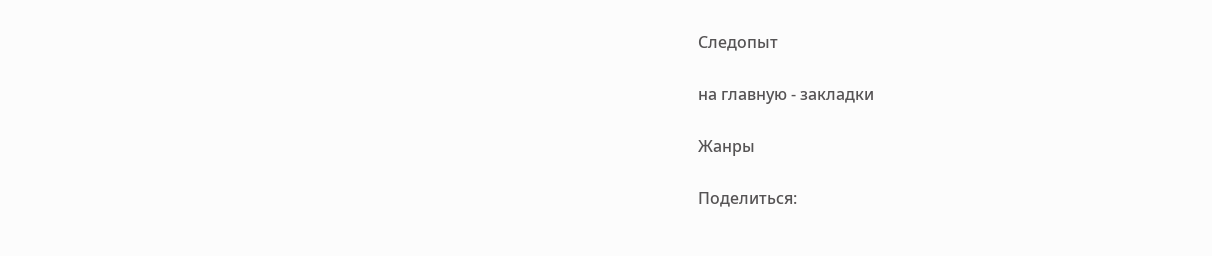Следопыт

на главную - закладки

Жанры

Поделиться: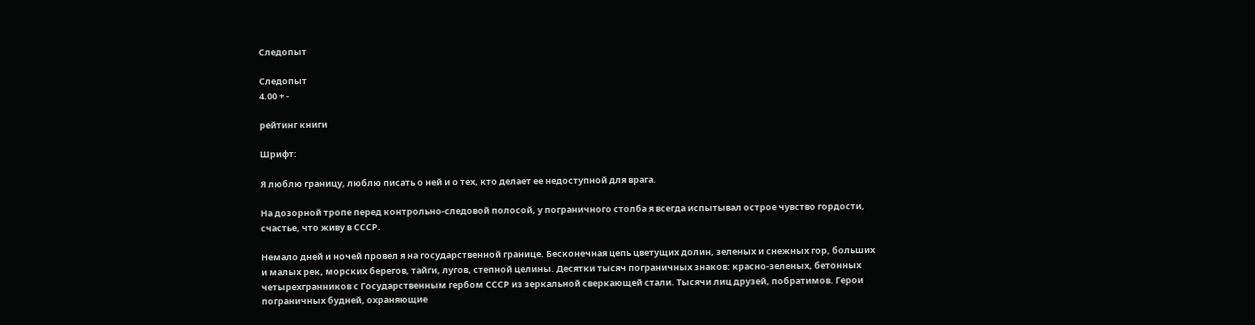Следопыт

Следопыт
4.00 + -

рейтинг книги

Шрифт:

Я люблю границу, люблю писать о ней и о тех, кто делает ее недоступной для врага.

На дозорной тропе перед контрольно-следовой полосой, у пограничного столба я всегда испытывал острое чувство гордости, счастье, что живу в СССР.

Немало дней и ночей провел я на государственной границе. Бесконечная цепь цветущих долин, зеленых и снежных гор, больших и малых рек, морских берегов, тайги, лугов, степной целины. Десятки тысяч пограничных знаков: красно-зеленых, бетонных четырехгранников с Государственным гербом СССР из зеркальной сверкающей стали. Тысячи лиц друзей, побратимов. Герои пограничных будней, охраняющие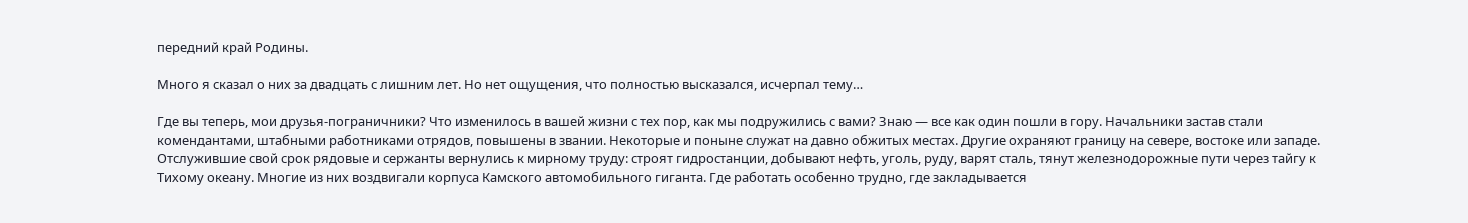передний край Родины.

Много я сказал о них за двадцать с лишним лет. Но нет ощущения, что полностью высказался, исчерпал тему…

Где вы теперь, мои друзья-пограничники? Что изменилось в вашей жизни с тех пор, как мы подружились с вами? Знаю — все как один пошли в гору. Начальники застав стали комендантами, штабными работниками отрядов, повышены в звании. Некоторые и поныне служат на давно обжитых местах. Другие охраняют границу на севере, востоке или западе. Отслужившие свой срок рядовые и сержанты вернулись к мирному труду: строят гидростанции, добывают нефть, уголь, руду, варят сталь, тянут железнодорожные пути через тайгу к Тихому океану. Многие из них воздвигали корпуса Камского автомобильного гиганта. Где работать особенно трудно, где закладывается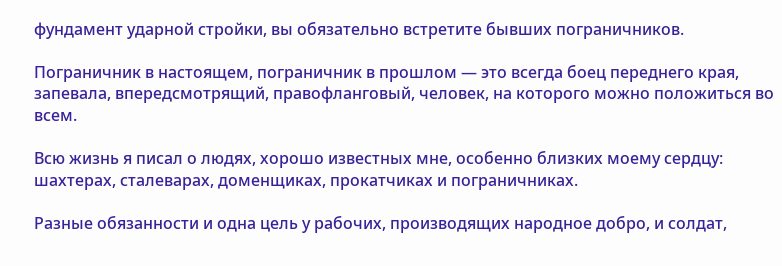фундамент ударной стройки, вы обязательно встретите бывших пограничников.

Пограничник в настоящем, пограничник в прошлом — это всегда боец переднего края, запевала, впередсмотрящий, правофланговый, человек, на которого можно положиться во всем.

Всю жизнь я писал о людях, хорошо известных мне, особенно близких моему сердцу: шахтерах, сталеварах, доменщиках, прокатчиках и пограничниках.

Разные обязанности и одна цель у рабочих, производящих народное добро, и солдат,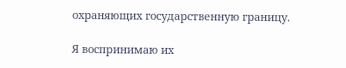охраняющих государственную границу.

Я воспринимаю их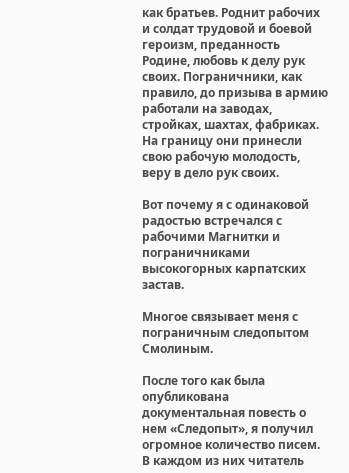как братьев. Роднит рабочих и солдат трудовой и боевой героизм, преданность Родине, любовь к делу рук своих. Пограничники, как правило, до призыва в армию работали на заводах, стройках, шахтах, фабриках. На границу они принесли свою рабочую молодость, веру в дело рук своих.

Вот почему я с одинаковой радостью встречался с рабочими Магнитки и пограничниками высокогорных карпатских застав.

Многое связывает меня с пограничным следопытом Смолиным.

После того как была опубликована документальная повесть о нем «Следопыт», я получил огромное количество писем. В каждом из них читатель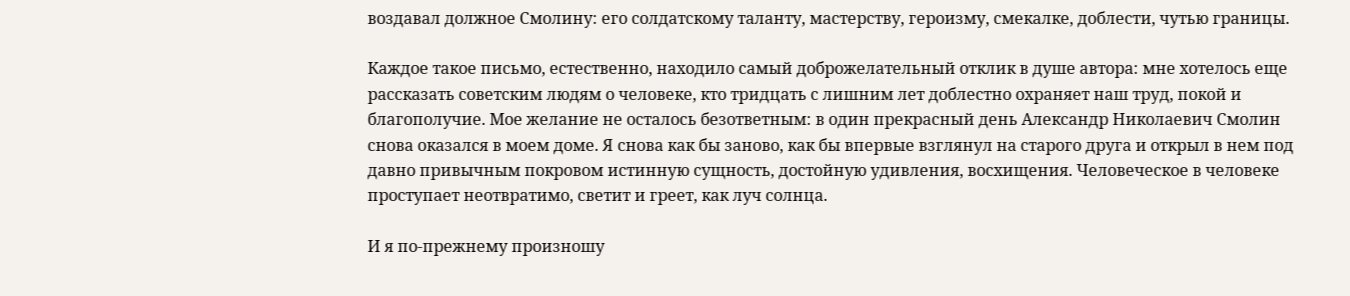воздавал должное Смолину: его солдатскому таланту, мастерству, героизму, смекалке, доблести, чутью границы.

Каждое такое письмо, естественно, находило самый доброжелательный отклик в душе автора: мне хотелось еще рассказать советским людям о человеке, кто тридцать с лишним лет доблестно охраняет наш труд, покой и благополучие. Мое желание не осталось безответным: в один прекрасный день Александр Николаевич Смолин снова оказался в моем доме. Я снова как бы заново, как бы впервые взглянул на старого друга и открыл в нем под давно привычным покровом истинную сущность, достойную удивления, восхищения. Человеческое в человеке проступает неотвратимо, светит и греет, как луч солнца.

И я по-прежнему произношу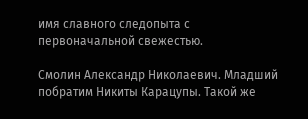имя славного следопыта с первоначальной свежестью.

Смолин Александр Николаевич. Младший побратим Никиты Карацупы. Такой же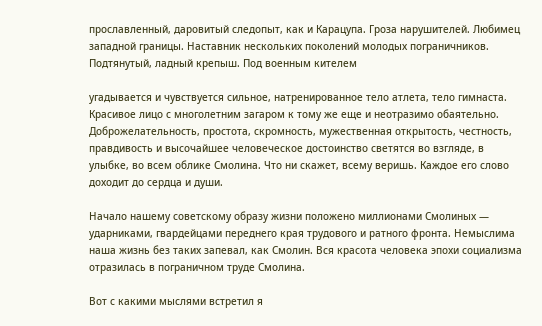прославленный, даровитый следопыт, как и Карацупа. Гроза нарушителей. Любимец западной границы. Наставник нескольких поколений молодых пограничников. Подтянутый, ладный крепыш. Под военным кителем

угадывается и чувствуется сильное, натренированное тело атлета, тело гимнаста. Красивое лицо с многолетним загаром к тому же еще и неотразимо обаятельно. Доброжелательность, простота, скромность, мужественная открытость, честность, правдивость и высочайшее человеческое достоинство светятся во взгляде, в улыбке, во всем облике Смолина. Что ни скажет, всему веришь. Каждое его слово доходит до сердца и души.

Начало нашему советскому образу жизни положено миллионами Смолиных — ударниками, гвардейцами переднего края трудового и ратного фронта. Немыслима наша жизнь без таких запевал, как Смолин. Вся красота человека эпохи социализма отразилась в пограничном труде Смолина.

Вот с какими мыслями встретил я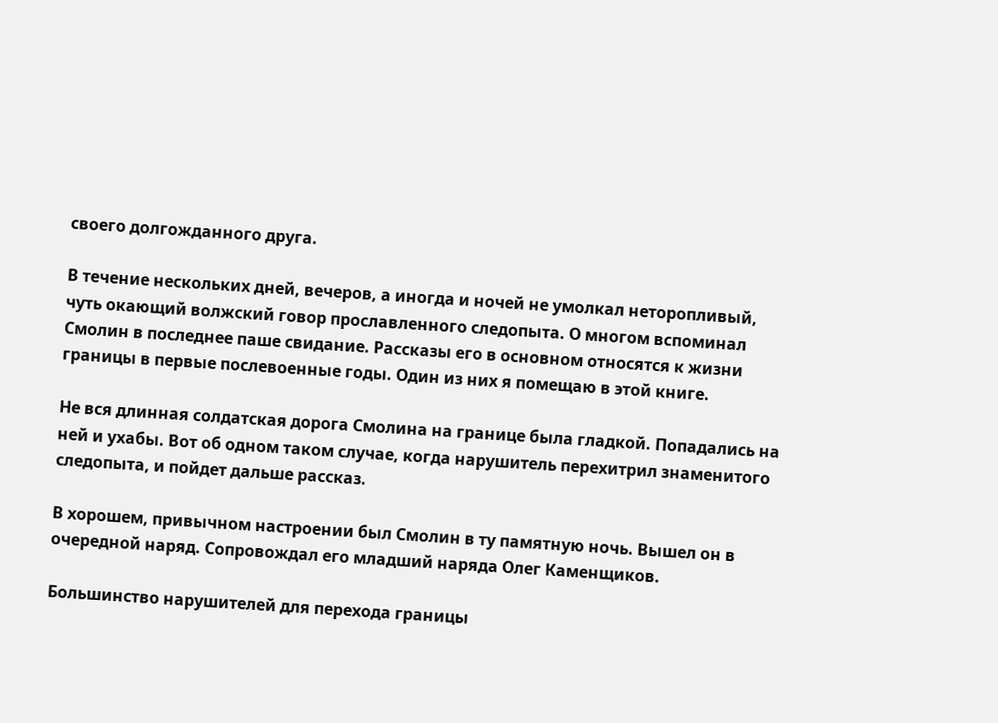своего долгожданного друга.

В течение нескольких дней, вечеров, а иногда и ночей не умолкал неторопливый, чуть окающий волжский говор прославленного следопыта. О многом вспоминал Смолин в последнее паше свидание. Рассказы его в основном относятся к жизни границы в первые послевоенные годы. Один из них я помещаю в этой книге.

Не вся длинная солдатская дорога Смолина на границе была гладкой. Попадались на ней и ухабы. Вот об одном таком случае, когда нарушитель перехитрил знаменитого следопыта, и пойдет дальше рассказ.

В хорошем, привычном настроении был Смолин в ту памятную ночь. Вышел он в очередной наряд. Сопровождал его младший наряда Олег Каменщиков.

Большинство нарушителей для перехода границы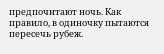предпочитают ночь. Как правило, в одиночку пытаются пересечь рубеж.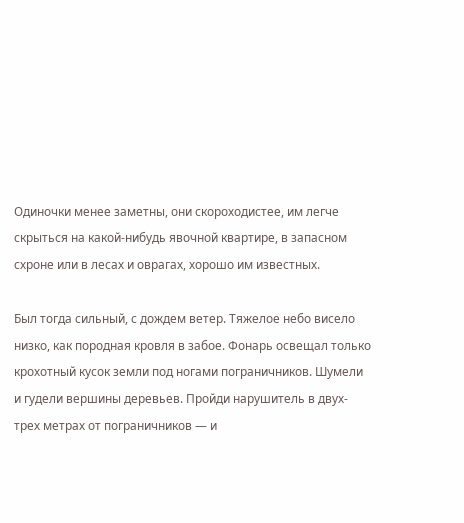Одиночки менее заметны, они скороходистее, им легче скрыться на какой-нибудь явочной квартире, в запасном схроне или в лесах и оврагах, хорошо им известных.

Был тогда сильный, с дождем ветер. Тяжелое небо висело низко, как породная кровля в забое. Фонарь освещал только крохотный кусок земли под ногами пограничников. Шумели и гудели вершины деревьев. Пройди нарушитель в двух-трех метрах от пограничников — и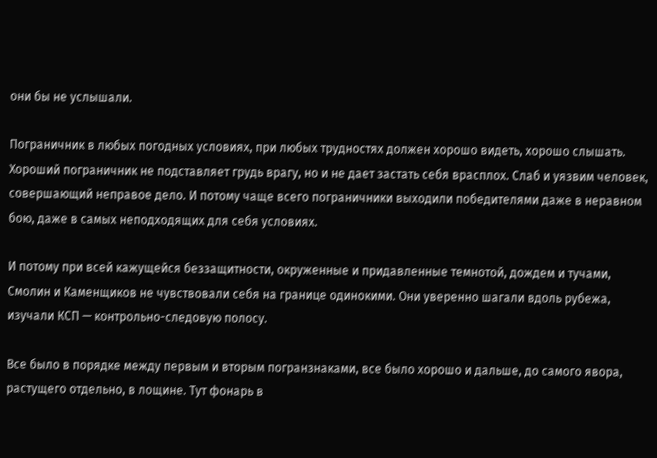они бы не услышали.

Пограничник в любых погодных условиях, при любых трудностях должен хорошо видеть, хорошо слышать. Хороший пограничник не подставляет грудь врагу, но и не дает застать себя врасплох. Слаб и уязвим человек, совершающий неправое дело. И потому чаще всего пограничники выходили победителями даже в неравном бою, даже в самых неподходящих для себя условиях.

И потому при всей кажущейся беззащитности, окруженные и придавленные темнотой, дождем и тучами, Смолин и Каменщиков не чувствовали себя на границе одинокими. Они уверенно шагали вдоль рубежа, изучали КСП — контрольно-следовую полосу.

Все было в порядке между первым и вторым погранзнаками, все было хорошо и дальше, до самого явора, растущего отдельно, в лощине. Тут фонарь в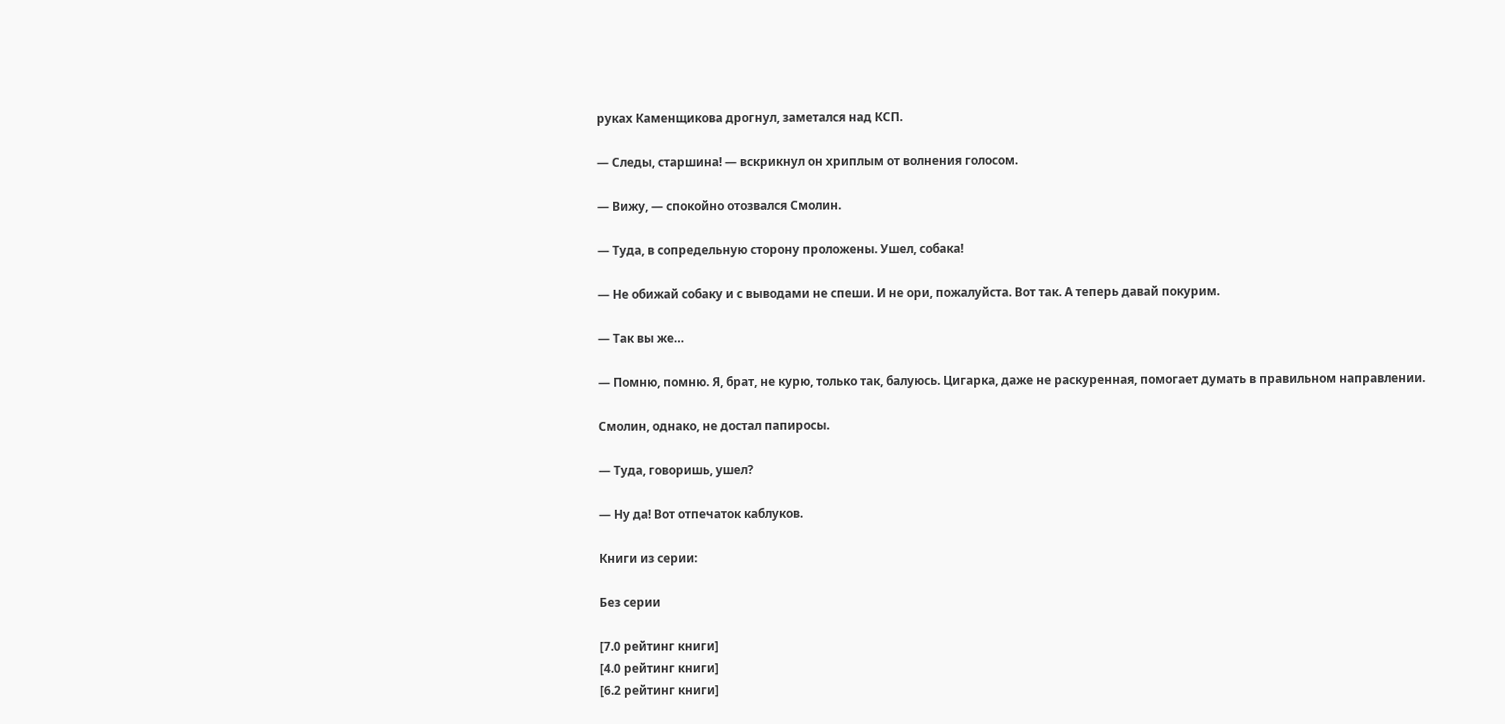руках Каменщикова дрогнул, заметался над КСП.

— Следы, старшина! — вскрикнул он хриплым от волнения голосом.

— Вижу, — спокойно отозвался Смолин.

— Туда, в сопредельную сторону проложены. Ушел, собака!

— Не обижай собаку и с выводами не спеши. И не ори, пожалуйста. Вот так. А теперь давай покурим.

— Так вы же…

— Помню, помню. Я, брат, не курю, только так, балуюсь. Цигарка, даже не раскуренная, помогает думать в правильном направлении.

Смолин, однако, не достал папиросы.

— Туда, говоришь, ушел?

— Ну да! Вот отпечаток каблуков.

Книги из серии:

Без серии

[7.0 рейтинг книги]
[4.0 рейтинг книги]
[6.2 рейтинг книги]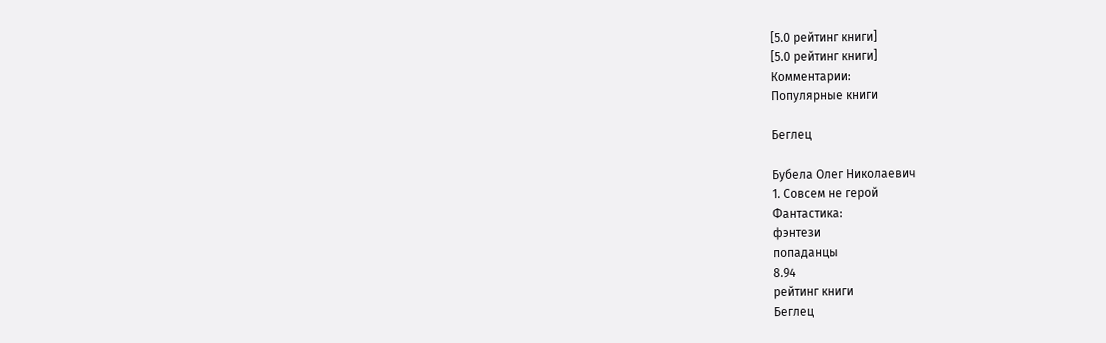[5.0 рейтинг книги]
[5.0 рейтинг книги]
Комментарии:
Популярные книги

Беглец

Бубела Олег Николаевич
1. Совсем не герой
Фантастика:
фэнтези
попаданцы
8.94
рейтинг книги
Беглец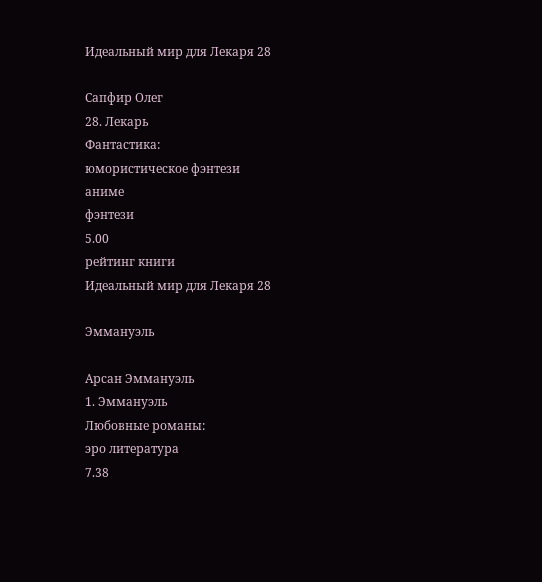Идеальный мир для Лекаря 28

Сапфир Олег
28. Лекарь
Фантастика:
юмористическое фэнтези
аниме
фэнтези
5.00
рейтинг книги
Идеальный мир для Лекаря 28

Эммануэль

Арсан Эммануэль
1. Эммануэль
Любовные романы:
эро литература
7.38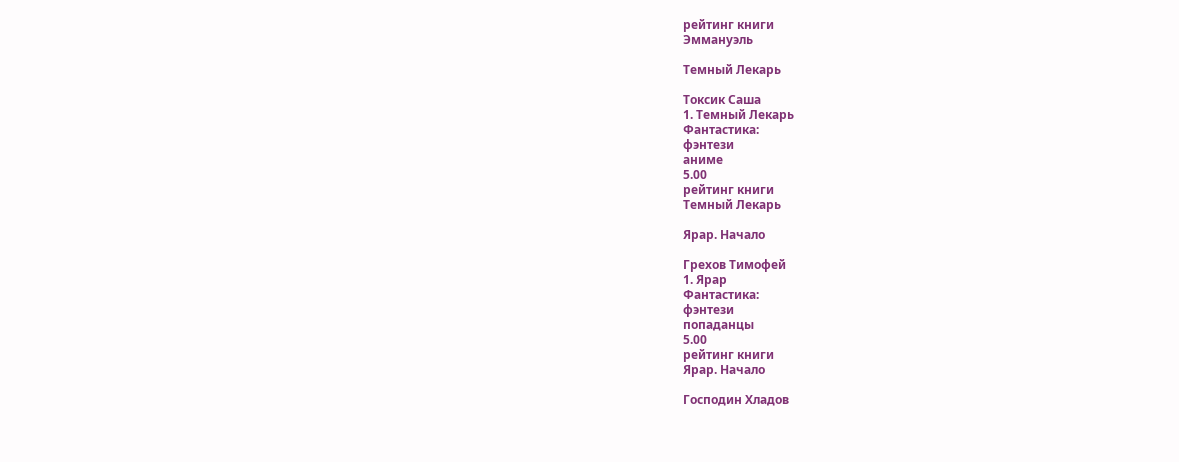рейтинг книги
Эммануэль

Темный Лекарь

Токсик Саша
1. Темный Лекарь
Фантастика:
фэнтези
аниме
5.00
рейтинг книги
Темный Лекарь

Ярар. Начало

Грехов Тимофей
1. Ярар
Фантастика:
фэнтези
попаданцы
5.00
рейтинг книги
Ярар. Начало

Господин Хладов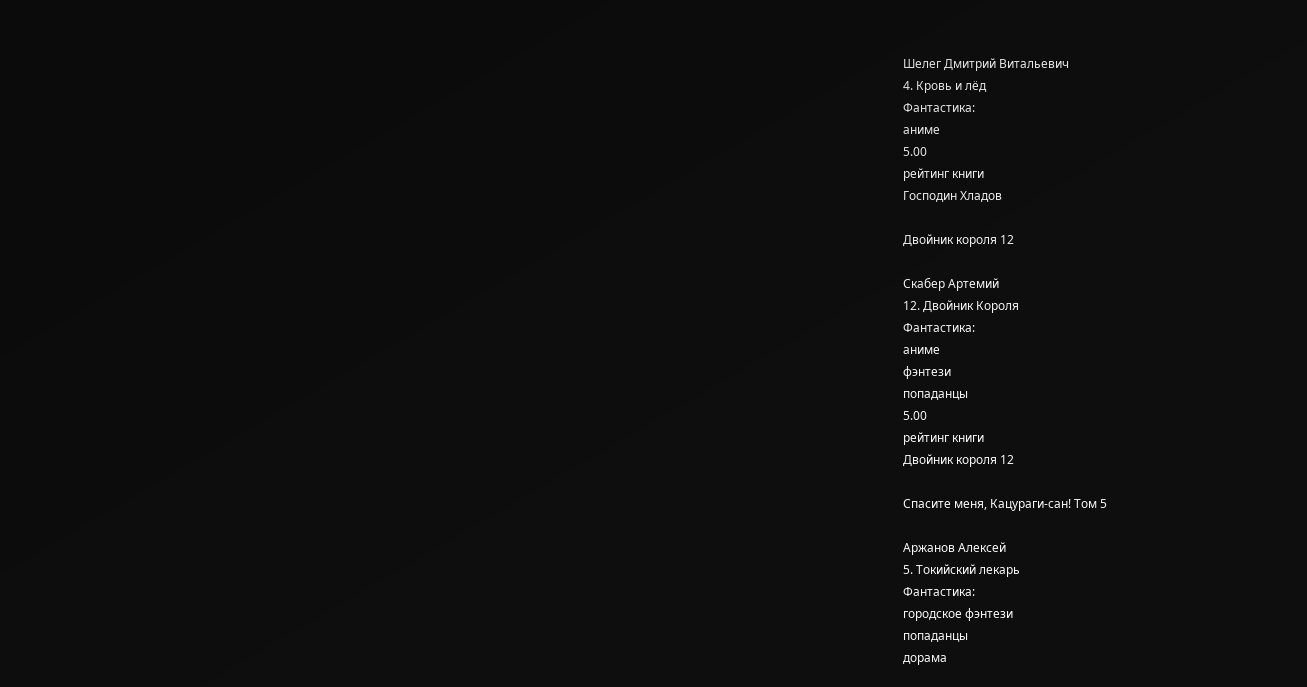Шелег Дмитрий Витальевич
4. Кровь и лёд
Фантастика:
аниме
5.00
рейтинг книги
Господин Хладов

Двойник короля 12

Скабер Артемий
12. Двойник Короля
Фантастика:
аниме
фэнтези
попаданцы
5.00
рейтинг книги
Двойник короля 12

Спасите меня, Кацураги-сан! Том 5

Аржанов Алексей
5. Токийский лекарь
Фантастика:
городское фэнтези
попаданцы
дорама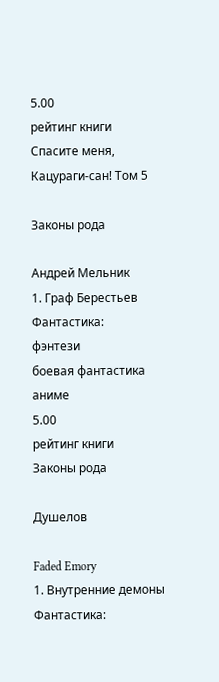5.00
рейтинг книги
Спасите меня, Кацураги-сан! Том 5

Законы рода

Андрей Мельник
1. Граф Берестьев
Фантастика:
фэнтези
боевая фантастика
аниме
5.00
рейтинг книги
Законы рода

Душелов

Faded Emory
1. Внутренние демоны
Фантастика: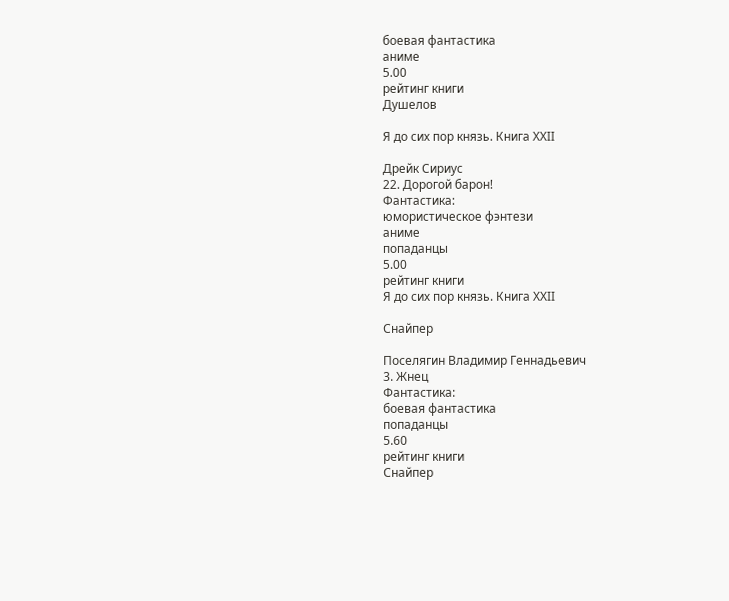боевая фантастика
аниме
5.00
рейтинг книги
Душелов

Я до сих пор князь. Книга XXII

Дрейк Сириус
22. Дорогой барон!
Фантастика:
юмористическое фэнтези
аниме
попаданцы
5.00
рейтинг книги
Я до сих пор князь. Книга XXII

Снайпер

Поселягин Владимир Геннадьевич
3. Жнец
Фантастика:
боевая фантастика
попаданцы
5.60
рейтинг книги
Снайпер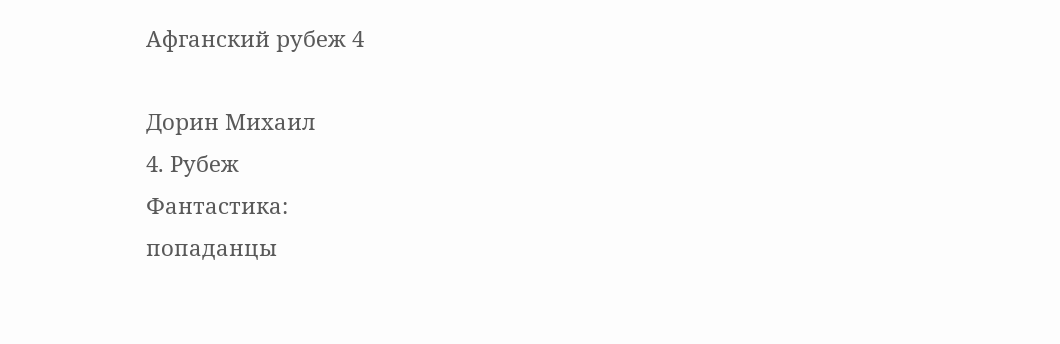Афганский рубеж 4

Дорин Михаил
4. Рубеж
Фантастика:
попаданцы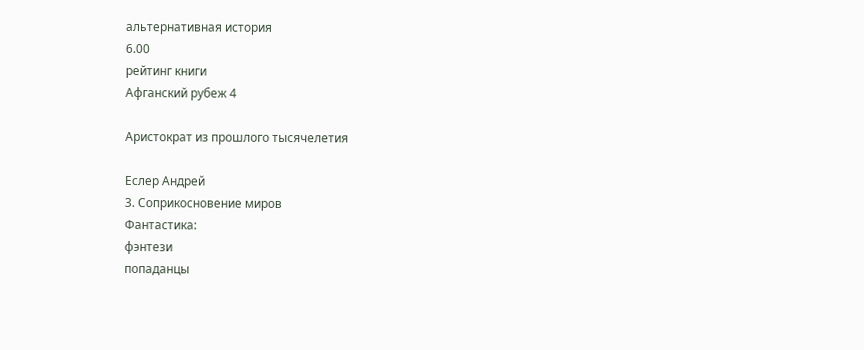альтернативная история
6.00
рейтинг книги
Афганский рубеж 4

Аристократ из прошлого тысячелетия

Еслер Андрей
3. Соприкосновение миров
Фантастика:
фэнтези
попаданцы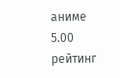аниме
5.00
рейтинг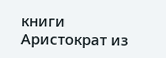книги
Аристократ из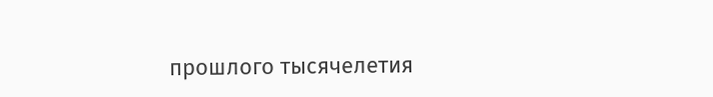прошлого тысячелетия